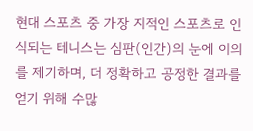현대 스포츠 중 가장 지적인 스포츠로 인식되는 테니스는 심판(인간)의 눈에 이의를 제기하며, 더 정확하고 공정한 결과를 얻기 위해 수많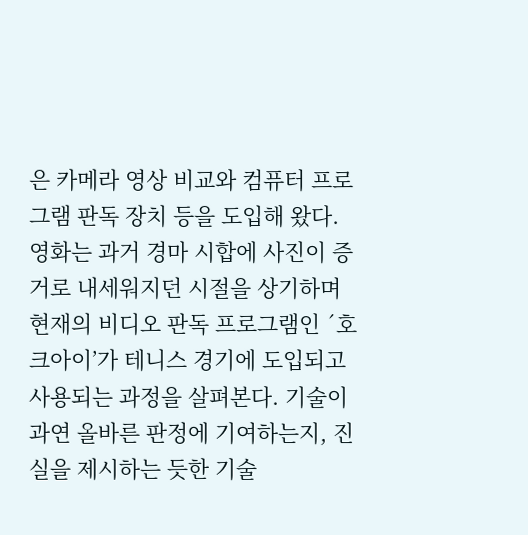은 카메라 영상 비교와 컴퓨터 프로그램 판독 장치 등을 도입해 왔다. 영화는 과거 경마 시합에 사진이 증거로 내세워지던 시절을 상기하며 현재의 비디오 판독 프로그램인 ´호크아이’가 테니스 경기에 도입되고 사용되는 과정을 살펴본다. 기술이 과연 올바른 판정에 기여하는지, 진실을 제시하는 듯한 기술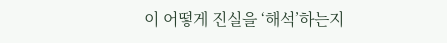이 어떻게 진실을 ‘해석’하는지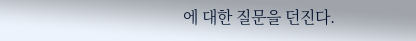에 대한 질문을 던진다.